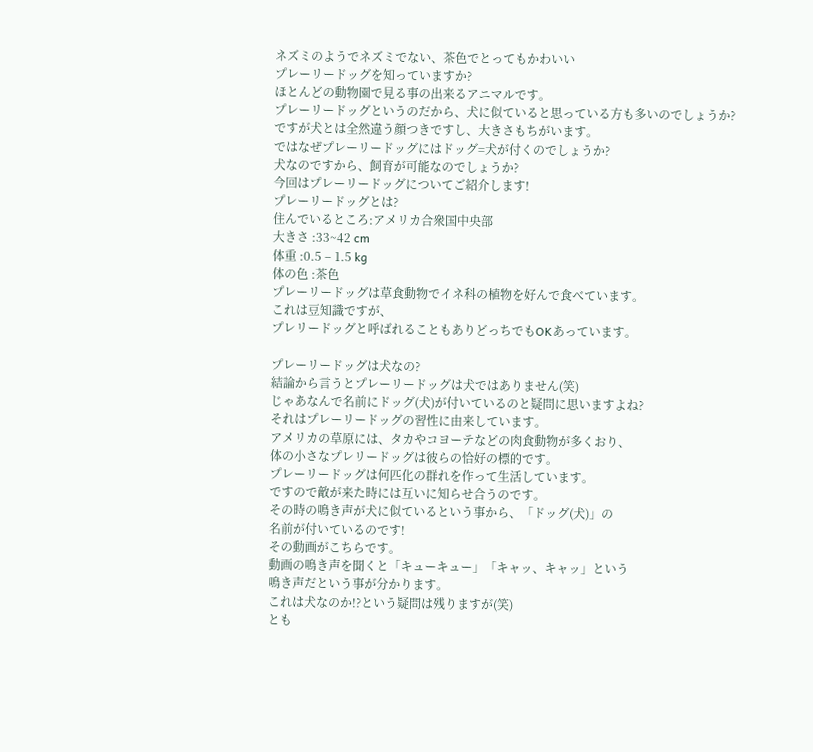ネズミのようでネズミでない、茶色でとってもかわいい
プレーリードッグを知っていますか?
ほとんどの動物園で見る事の出来るアニマルです。
プレーリードッグというのだから、犬に似ていると思っている方も多いのでしょうか?
ですが犬とは全然違う顔つきですし、大きさもちがいます。
ではなぜプレーリードッグにはドッグ=犬が付くのでしょうか?
犬なのですから、飼育が可能なのでしょうか?
今回はプレーリードッグについてご紹介します!
プレーリードッグとは?
住んでいるところ:アメリカ合衆国中央部
大きさ :33~42 cm
体重 :0.5 – 1.5 kg
体の色 :茶色
プレーリードッグは草食動物でイネ科の植物を好んで食べています。
これは豆知識ですが、
プレリードッグと呼ばれることもありどっちでもOKあっています。

プレーリードッグは犬なの?
結論から言うとプレーリードッグは犬ではありません(笑)
じゃあなんで名前にドッグ(犬)が付いているのと疑問に思いますよね?
それはプレーリードッグの習性に由来しています。
アメリカの草原には、タカやコヨーテなどの肉食動物が多くおり、
体の小さなプレリードッグは彼らの恰好の標的です。
プレーリードッグは何匹化の群れを作って生活しています。
ですので敵が来た時には互いに知らせ合うのです。
その時の鳴き声が犬に似ているという事から、「ドッグ(犬)」の
名前が付いているのです!
その動画がこちらです。
動画の鳴き声を聞くと「キューキュー」「キャッ、キャッ」という
鳴き声だという事が分かります。
これは犬なのか!?という疑問は残りますが(笑)
とも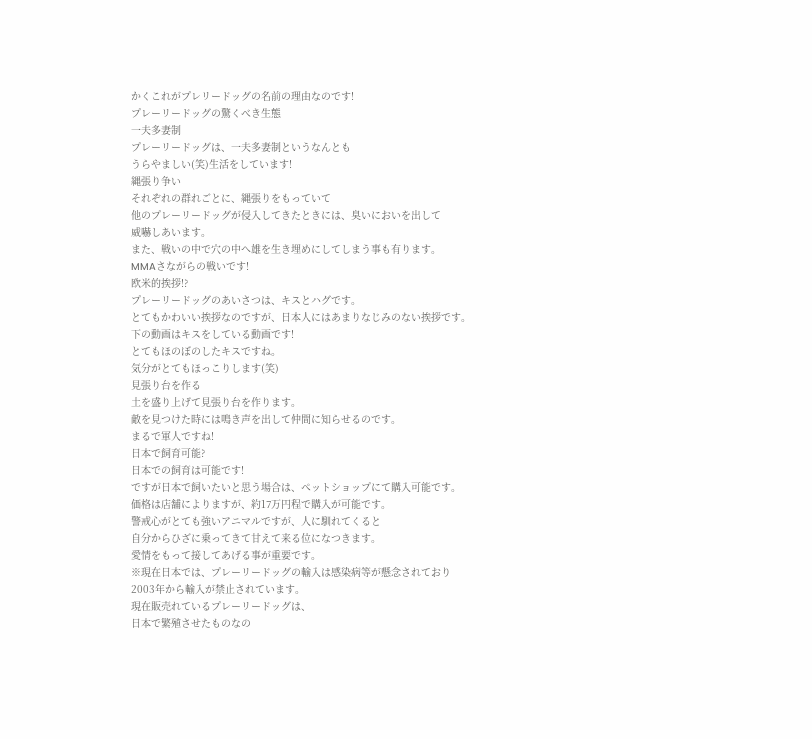かくこれがプレリードッグの名前の理由なのです!
プレーリードッグの驚くべき生態
一夫多妻制
プレーリードッグは、一夫多妻制というなんとも
うらやましい(笑)生活をしています!
縄張り争い
それぞれの群れごとに、縄張りをもっていて
他のプレーリードッグが侵入してきたときには、臭いにおいを出して
威嚇しあいます。
また、戦いの中で穴の中へ雄を生き埋めにしてしまう事も有ります。
MMAさながらの戦いです!
欧米的挨拶!?
プレーリードッグのあいさつは、キスとハグです。
とてもかわいい挨拶なのですが、日本人にはあまりなじみのない挨拶です。
下の動画はキスをしている動画です!
とてもほのぼのしたキスですね。
気分がとてもほっこりします(笑)
見張り台を作る
土を盛り上げて見張り台を作ります。
敵を見つけた時には鳴き声を出して仲間に知らせるのです。
まるで軍人ですね!
日本で飼育可能?
日本での飼育は可能です!
ですが日本で飼いたいと思う場合は、ペットショップにて購入可能です。
価格は店舗によりますが、約17万円程で購入が可能です。
警戒心がとても強いアニマルですが、人に馴れてくると
自分からひざに乗ってきて甘えて来る位になつきます。
愛情をもって接してあげる事が重要です。
※現在日本では、プレーリードッグの輸入は感染病等が懸念されており
2003年から輸入が禁止されています。
現在販売れているプレーリードッグは、
日本で繁殖させたものなの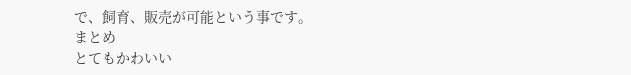で、飼育、販売が可能という事です。
まとめ
とてもかわいい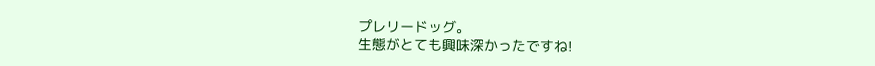プレリードッグ。
生態がとても興味深かったですね!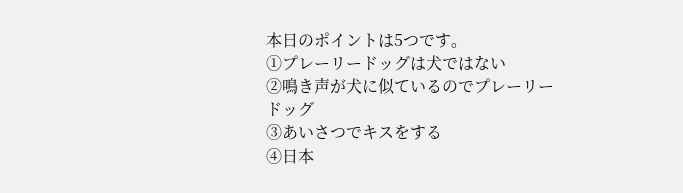本日のポイントは5つです。
①プレーリードッグは犬ではない
②鳴き声が犬に似ているのでプレーリードッグ
③あいさつでキスをする
④日本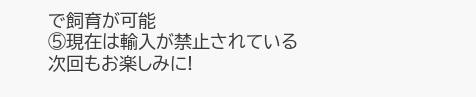で飼育が可能
⑤現在は輸入が禁止されている
次回もお楽しみに!